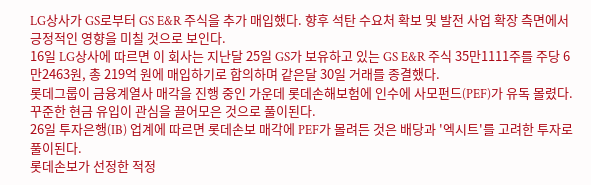LG상사가 GS로부터 GS E&R 주식을 추가 매입했다. 향후 석탄 수요처 확보 및 발전 사업 확장 측면에서 긍정적인 영향을 미칠 것으로 보인다.
16일 LG상사에 따르면 이 회사는 지난달 25일 GS가 보유하고 있는 GS E&R 주식 35만1111주를 주당 6만2463원, 총 219억 원에 매입하기로 합의하며 같은달 30일 거래를 종결했다.
롯데그룹이 금융계열사 매각을 진행 중인 가운데 롯데손해보험에 인수에 사모펀드(PEF)가 유독 몰렸다. 꾸준한 현금 유입이 관심을 끌어모은 것으로 풀이된다.
26일 투자은행(IB) 업계에 따르면 롯데손보 매각에 PEF가 몰려든 것은 배당과 '엑시트'를 고려한 투자로 풀이된다.
롯데손보가 선정한 적정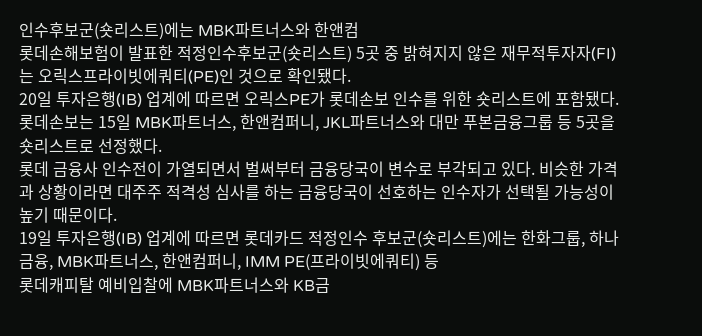인수후보군(숏리스트)에는 MBK파트너스와 한앤컴
롯데손해보험이 발표한 적정인수후보군(숏리스트) 5곳 중 밝혀지지 않은 재무적투자자(FI)는 오릭스프라이빗에쿼티(PE)인 것으로 확인됐다.
20일 투자은행(IB) 업계에 따르면 오릭스PE가 롯데손보 인수를 위한 숏리스트에 포함됐다.
롯데손보는 15일 MBK파트너스, 한앤컴퍼니, JKL파트너스와 대만 푸본금융그룹 등 5곳을 숏리스트로 선정했다.
롯데 금융사 인수전이 가열되면서 벌써부터 금융당국이 변수로 부각되고 있다. 비슷한 가격과 상황이라면 대주주 적격성 심사를 하는 금융당국이 선호하는 인수자가 선택될 가능성이 높기 때문이다.
19일 투자은행(IB) 업계에 따르면 롯데카드 적정인수 후보군(숏리스트)에는 한화그룹, 하나금융, MBK파트너스, 한앤컴퍼니, IMM PE(프라이빗에쿼티) 등
롯데캐피탈 예비입찰에 MBK파트너스와 KB금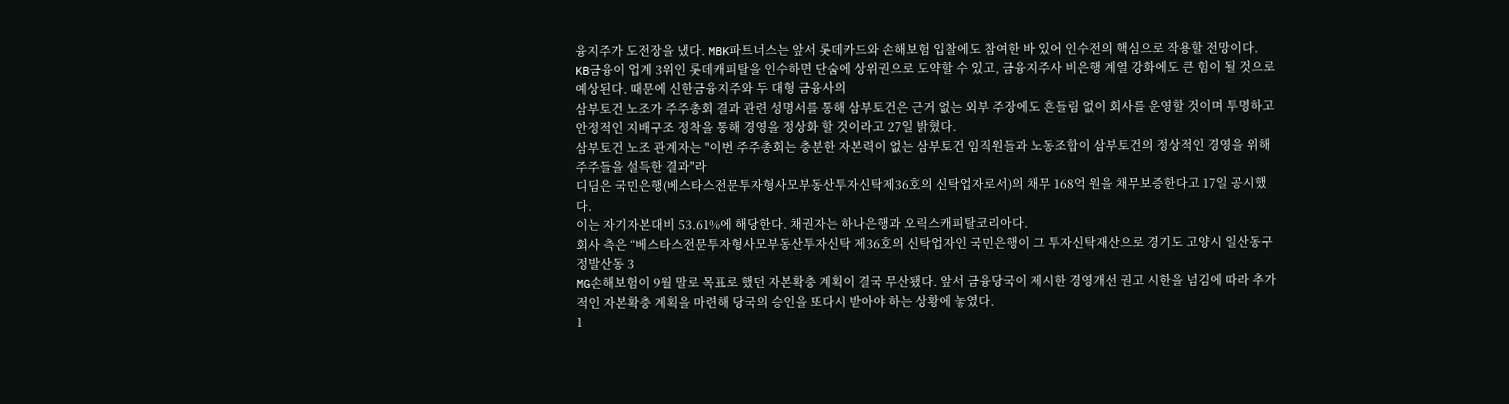융지주가 도전장을 냈다. MBK파트너스는 앞서 롯데카드와 손해보험 입찰에도 참여한 바 있어 인수전의 핵심으로 작용할 전망이다.
KB금융이 업계 3위인 롯데캐피탈을 인수하면 단숨에 상위권으로 도약할 수 있고, 금융지주사 비은행 계열 강화에도 큰 힘이 될 것으로 예상된다. 때문에 신한금융지주와 두 대형 금융사의
삼부토건 노조가 주주총회 결과 관련 성명서를 통해 삼부토건은 근거 없는 외부 주장에도 흔들림 없이 회사를 운영할 것이며 투명하고 안정적인 지배구조 정착을 통해 경영을 정상화 할 것이라고 27일 밝혔다.
삼부토건 노조 관계자는 "이번 주주총회는 충분한 자본력이 없는 삼부토건 임직원들과 노동조합이 삼부토건의 정상적인 경영을 위해 주주들을 설득한 결과"라
디딤은 국민은행(베스타스전문투자형사모부동산투자신탁제36호의 신탁업자로서)의 채무 168억 원을 채무보증한다고 17일 공시했다.
이는 자기자본대비 53.61%에 해당한다. 채권자는 하나은행과 오릭스캐피탈코리아다.
회사 측은 “베스타스전문투자형사모부동산투자신탁 제36호의 신탁업자인 국민은행이 그 투자신탁재산으로 경기도 고양시 일산동구 정발산동 3
MG손해보험이 9월 말로 목표로 했던 자본확충 계획이 결국 무산됐다. 앞서 금융당국이 제시한 경영개선 권고 시한을 넘김에 따라 추가적인 자본확충 계획을 마련해 당국의 승인을 또다시 받아야 하는 상황에 놓였다.
1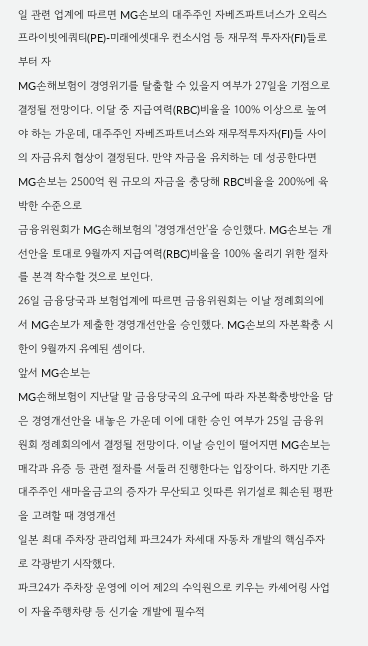일 관련 업계에 따르면 MG손보의 대주주인 자베즈파트너스가 오릭스프라이빗에쿼티(PE)-미래에셋대우 컨소시엄 등 재무적 투자자(FI)들로부터 자
MG손해보험이 경영위기를 탈출할 수 있을지 여부가 27일을 기점으로 결정될 전망이다. 이달 중 지급여력(RBC)비율을 100% 이상으로 높여야 하는 가운데, 대주주인 자베즈파트너스와 재무적투자자(FI)들 사이의 자금유치 협상이 결정된다. 만약 자금을 유치하는 데 성공한다면 MG손보는 2500억 원 규모의 자금을 충당해 RBC비율을 200%에 육박한 수준으로
금융위원회가 MG손해보험의 '경영개선안'을 승인했다. MG손보는 개선안을 토대로 9월까지 지급여력(RBC)비율을 100% 올리기 위한 절차를 본격 착수할 것으로 보인다.
26일 금융당국과 보험업계에 따르면 금융위원회는 이날 정례회의에서 MG손보가 제출한 경영개선안을 승인했다. MG손보의 자본확충 시한이 9월까지 유예된 셈이다.
앞서 MG손보는
MG손해보험이 지난달 말 금융당국의 요구에 따라 자본확충방안을 담은 경영개선안을 내놓은 가운데 이에 대한 승인 여부가 25일 금융위원회 정례회의에서 결정될 전망이다. 이날 승인이 떨어지면 MG손보는 매각과 유증 등 관련 절차를 서둘러 진행한다는 입장이다. 하지만 기존 대주주인 새마을금고의 증자가 무산되고 잇따른 위기설로 훼손된 평판을 고려할 때 경영개선
일본 최대 주차장 관리업체 파크24가 차세대 자동차 개발의 핵심주자로 각광받기 시작했다.
파크24가 주차장 운영에 이어 제2의 수익원으로 키우는 카셰어링 사업이 자율주행차량 등 신기술 개발에 필수적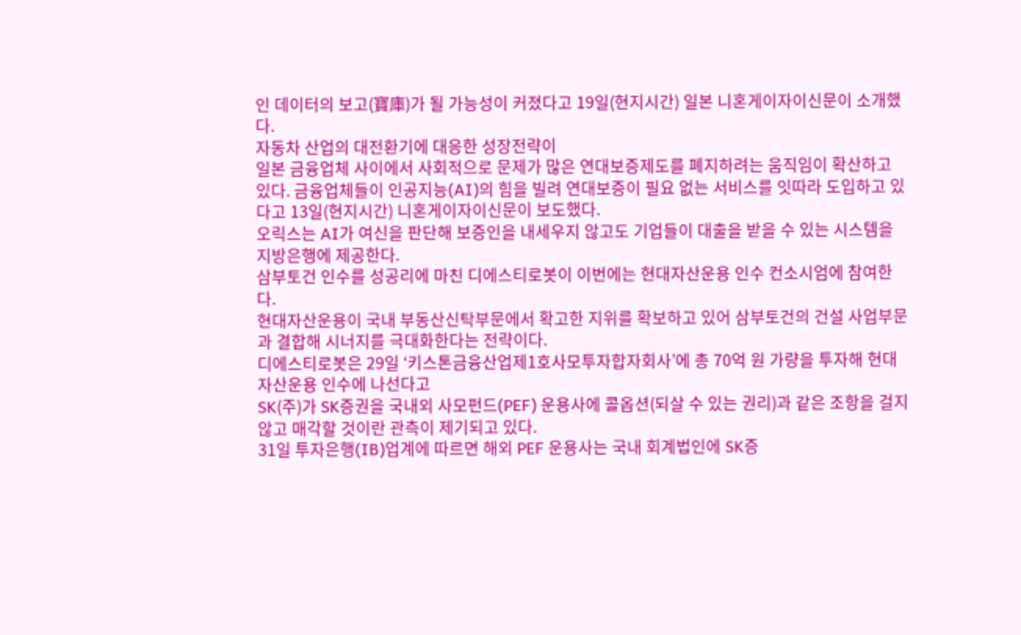인 데이터의 보고(寶庫)가 될 가능성이 커졌다고 19일(현지시간) 일본 니혼게이자이신문이 소개했다.
자동차 산업의 대전환기에 대응한 성장전략이
일본 금융업체 사이에서 사회적으로 문제가 많은 연대보증제도를 폐지하려는 움직임이 확산하고 있다. 금융업체들이 인공지능(AI)의 힘을 빌려 연대보증이 필요 없는 서비스를 잇따라 도입하고 있다고 13일(현지시간) 니혼게이자이신문이 보도했다.
오릭스는 AI가 여신을 판단해 보증인을 내세우지 않고도 기업들이 대출을 받을 수 있는 시스템을 지방은행에 제공한다.
삼부토건 인수를 성공리에 마친 디에스티로봇이 이번에는 현대자산운용 인수 컨소시엄에 참여한다.
현대자산운용이 국내 부동산신탁부문에서 확고한 지위를 확보하고 있어 삼부토건의 건설 사업부문과 결합해 시너지를 극대화한다는 전략이다.
디에스티로봇은 29일 ‘키스톤금융산업제1호사모투자합자회사’에 총 70억 원 가량을 투자해 현대자산운용 인수에 나선다고
SK(주)가 SK증권을 국내외 사모펀드(PEF) 운용사에 콜옵션(되살 수 있는 권리)과 같은 조항을 걸지 않고 매각할 것이란 관측이 제기되고 있다.
31일 투자은행(IB)업계에 따르면 해외 PEF 운용사는 국내 회계법인에 SK증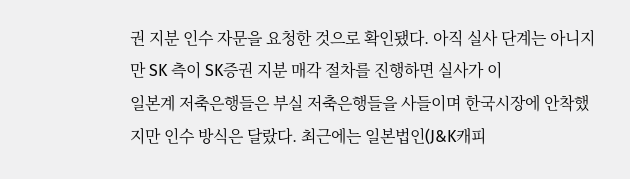권 지분 인수 자문을 요청한 것으로 확인됐다. 아직 실사 단계는 아니지만 SK 측이 SK증권 지분 매각 절차를 진행하면 실사가 이
일본계 저축은행들은 부실 저축은행들을 사들이며 한국시장에 안착했지만 인수 방식은 달랐다. 최근에는 일본법인(J&K캐피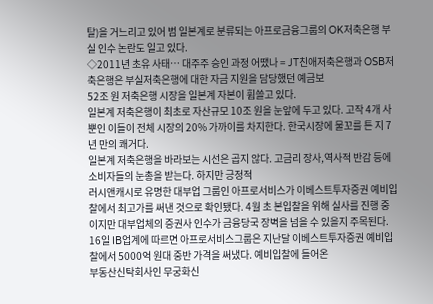탈)을 거느리고 있어 범 일본계로 분류되는 아프로금융그룹의 OK저축은행 부실 인수 논란도 일고 있다.
◇2011년 초유 사태… 대주주 승인 과정 어땠나 = JT친애저축은행과 OSB저축은행은 부실저축은행에 대한 자금 지원을 담당했던 예금보
52조 원 저축은행 시장을 일본계 자본이 휩쓸고 있다.
일본계 저축은행이 최초로 자산규모 10조 원을 눈앞에 두고 있다. 고작 4개 사뿐인 이들이 전체 시장의 20% 가까이를 차지한다. 한국시장에 물꼬를 튼 지 7년 만의 쾌거다.
일본계 저축은행을 바라보는 시선은 곱지 않다. 고금리 장사,역사적 반감 등에 소비자들의 눈총을 받는다. 하지만 긍정적
러시앤캐시로 유명한 대부업 그룹인 아프로서비스가 이베스트투자증권 예비입찰에서 최고가를 써낸 것으로 확인됐다. 4월 초 본입찰을 위해 실사를 진행 중이지만 대부업체의 증권사 인수가 금융당국 장벽을 넘을 수 있을지 주목된다.
16일 IB업계에 따르면 아프로서비스그룹은 지난달 이베스트투자증권 예비입찰에서 5000억 원대 중반 가격을 써냈다. 예비입찰에 들어온
부동산신탁회사인 무궁화신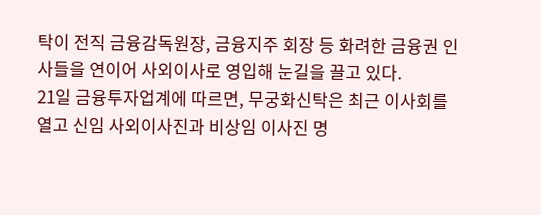탁이 전직 금융감독원장, 금융지주 회장 등 화려한 금융권 인사들을 연이어 사외이사로 영입해 눈길을 끌고 있다.
21일 금융투자업계에 따르면, 무궁화신탁은 최근 이사회를 열고 신임 사외이사진과 비상임 이사진 명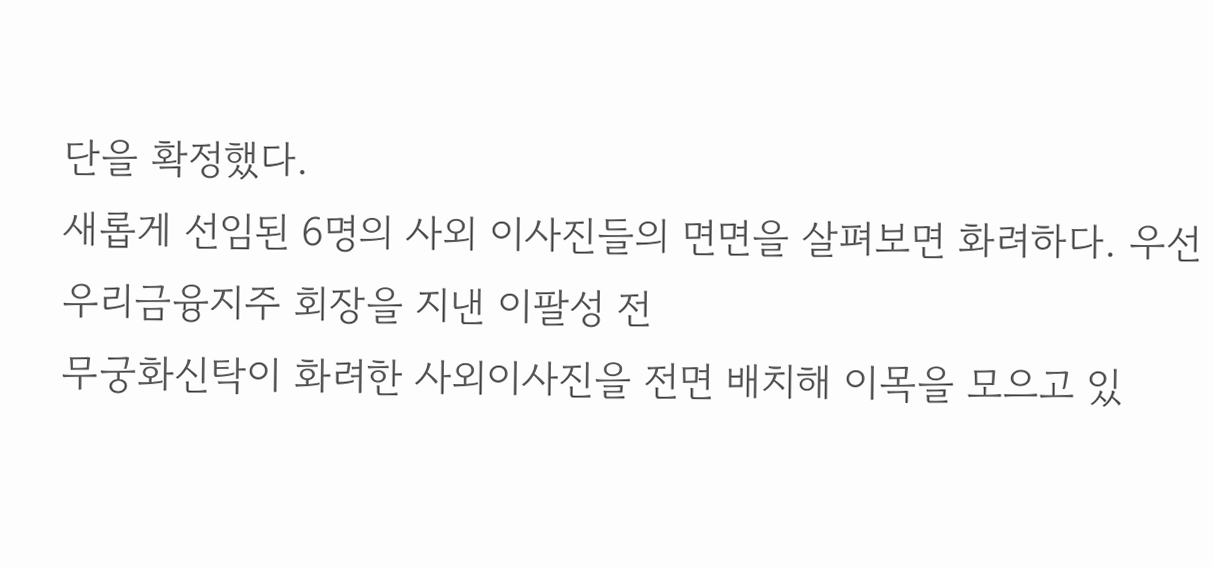단을 확정했다.
새롭게 선임된 6명의 사외 이사진들의 면면을 살펴보면 화려하다. 우선 우리금융지주 회장을 지낸 이팔성 전
무궁화신탁이 화려한 사외이사진을 전면 배치해 이목을 모으고 있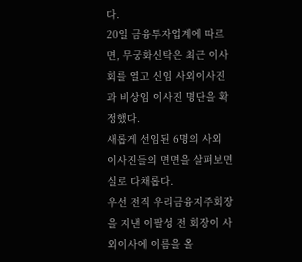다.
20일 금융투자업계에 따르면, 무궁화신탁은 최근 이사회를 열고 신임 사외이사진과 비상임 이사진 명단을 확정했다.
새롭게 선임된 6명의 사외 이사진들의 면면을 살펴보면 실로 다채롭다.
우선 전직 우리금융지주회장을 지낸 이팔성 전 회장이 사외이사에 이름을 올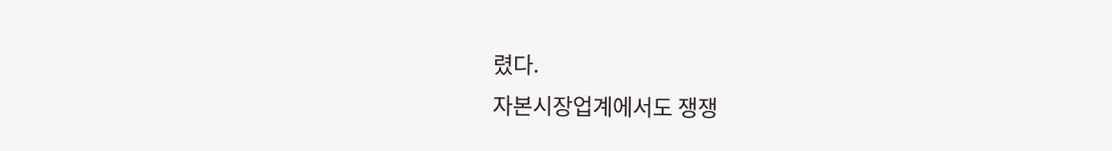렸다.
자본시장업계에서도 쟁쟁